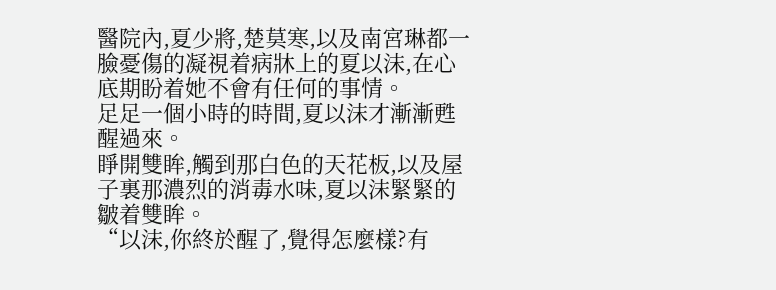醫院內,夏少將,楚莫寒,以及南宮琳都一臉憂傷的凝視着病牀上的夏以沫,在心底期盼着她不會有任何的事情。
足足一個小時的時間,夏以沫才漸漸甦醒過來。
睜開雙眸,觸到那白色的天花板,以及屋子裏那濃烈的消毒水味,夏以沫緊緊的皺着雙眸。
“以沫,你終於醒了,覺得怎麼樣?有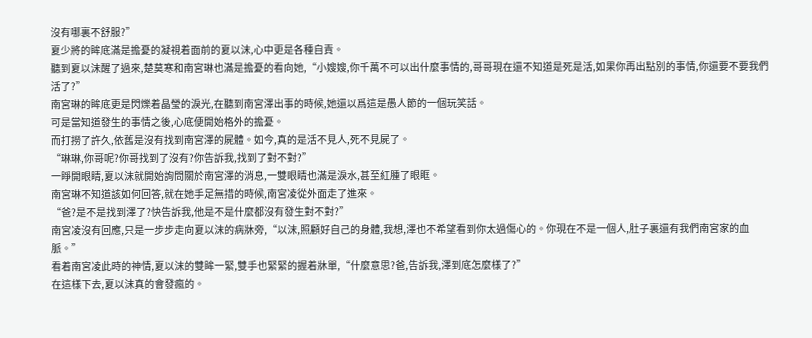沒有哪裏不舒服?”
夏少將的眸底滿是擔憂的凝視着面前的夏以沫,心中更是各種自責。
聽到夏以沫醒了過來,楚莫寒和南宮琳也滿是擔憂的看向她,“小嫂嫂,你千萬不可以出什麼事情的,哥哥現在還不知道是死是活,如果你再出點別的事情,你還要不要我們活了?”
南宮琳的眸底更是閃爍着晶瑩的淚光,在聽到南宮澤出事的時候,她還以爲這是愚人節的一個玩笑話。
可是當知道發生的事情之後,心底便開始格外的擔憂。
而打撈了許久,依舊是沒有找到南宮澤的屍體。如今,真的是活不見人,死不見屍了。
“琳琳,你哥呢?你哥找到了沒有?你告訴我,找到了對不對?”
一睜開眼睛,夏以沫就開始詢問關於南宮澤的消息,一雙眼睛也滿是淚水,甚至紅腫了眼眶。
南宮琳不知道該如何回答,就在她手足無措的時候,南宮凌從外面走了進來。
“爸?是不是找到澤了?快告訴我,他是不是什麼都沒有發生對不對?”
南宮凌沒有回應,只是一步步走向夏以沫的病牀旁,“以沫,照顧好自己的身體,我想,澤也不希望看到你太過傷心的。你現在不是一個人,肚子裏還有我們南宮家的血脈。”
看着南宮凌此時的神情,夏以沫的雙眸一緊,雙手也緊緊的握着牀單,“什麼意思?爸,告訴我,澤到底怎麼樣了?”
在這樣下去,夏以沫真的會發瘋的。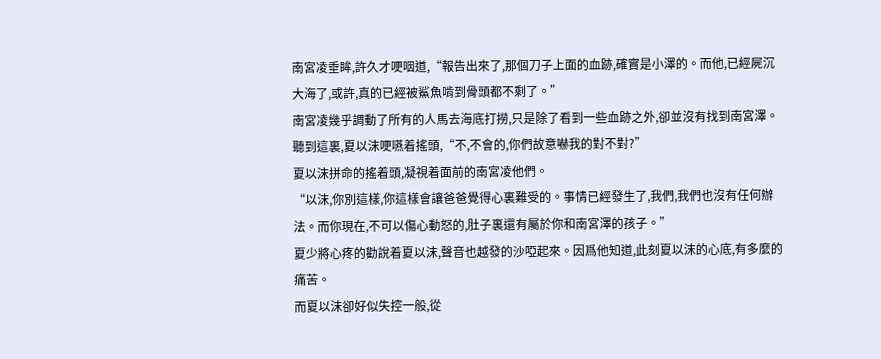南宮凌垂眸,許久才哽咽道,“報告出來了,那個刀子上面的血跡,確實是小澤的。而他,已經屍沉大海了,或許,真的已經被鯊魚啃到骨頭都不剩了。”
南宮凌幾乎調動了所有的人馬去海底打撈,只是除了看到一些血跡之外,卻並沒有找到南宮澤。
聽到這裏,夏以沫哽嚥着搖頭,“不,不會的,你們故意嚇我的對不對?”
夏以沫拼命的搖着頭,凝視着面前的南宮凌他們。
“以沫,你別這樣,你這樣會讓爸爸覺得心裏難受的。事情已經發生了,我們,我們也沒有任何辦法。而你現在,不可以傷心動怒的,肚子裏還有屬於你和南宮澤的孩子。”
夏少將心疼的勸說着夏以沫,聲音也越發的沙啞起來。因爲他知道,此刻夏以沫的心底,有多麼的痛苦。
而夏以沫卻好似失控一般,從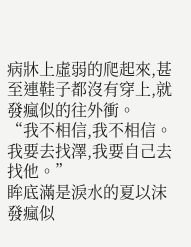病牀上虛弱的爬起來,甚至連鞋子都沒有穿上,就發瘋似的往外衝。
“我不相信,我不相信。我要去找澤,我要自己去找他。”
眸底滿是淚水的夏以沫發瘋似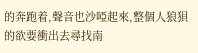的奔跑着,聲音也沙啞起來,整個人狼狽的欲要衝出去尋找南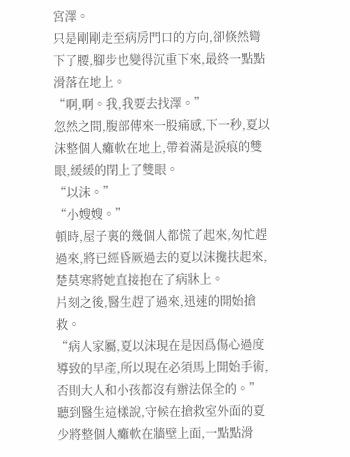宮澤。
只是剛剛走至病房門口的方向,卻倏然彎下了腰,腳步也變得沉重下來,最終一點點滑落在地上。
“啊,啊。我,我要去找澤。”
忽然之間,腹部傳來一股痛感,下一秒,夏以沫整個人癱軟在地上,帶着滿是淚痕的雙眼,緩緩的閉上了雙眼。
“以沫。”
“小嫂嫂。”
頓時,屋子裏的幾個人都慌了起來,匆忙趕過來,將已經昏厥過去的夏以沫攙扶起來,楚莫寒將她直接抱在了病牀上。
片刻之後,醫生趕了過來,迅速的開始搶救。
“病人家屬,夏以沫現在是因爲傷心過度導致的早產,所以現在必須馬上開始手術,否則大人和小孩都沒有辦法保全的。”
聽到醫生這樣說,守候在搶救室外面的夏少將整個人癱軟在牆壁上面,一點點滑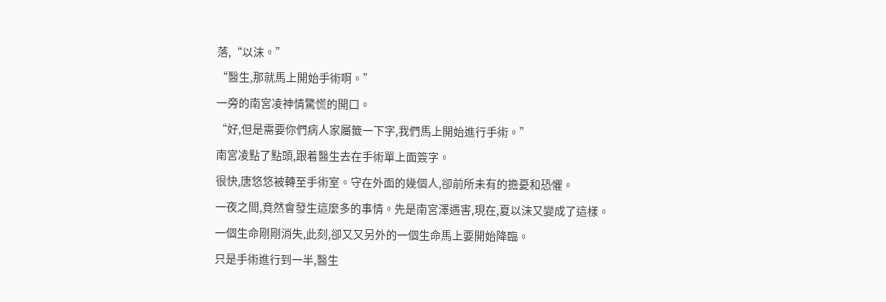落,“以沫。”
“醫生,那就馬上開始手術啊。”
一旁的南宮凌神情驚慌的開口。
“好,但是需要你們病人家屬籤一下字,我們馬上開始進行手術。”
南宮凌點了點頭,跟着醫生去在手術單上面簽字。
很快,唐悠悠被轉至手術室。守在外面的幾個人,卻前所未有的擔憂和恐懼。
一夜之間,竟然會發生這麼多的事情。先是南宮澤遇害,現在,夏以沫又變成了這樣。一個生命剛剛消失,此刻,卻又又另外的一個生命馬上要開始降臨。
只是手術進行到一半,醫生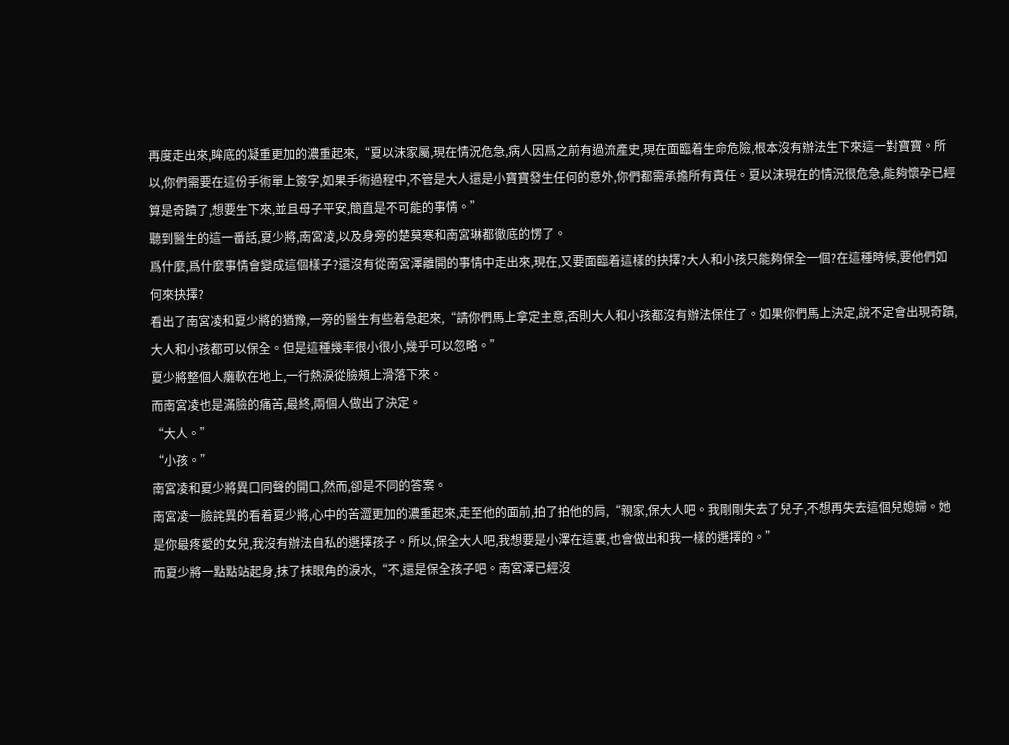再度走出來,眸底的凝重更加的濃重起來,“夏以沫家屬,現在情況危急,病人因爲之前有過流產史,現在面臨着生命危險,根本沒有辦法生下來這一對寶寶。所以,你們需要在這份手術單上簽字,如果手術過程中,不管是大人還是小寶寶發生任何的意外,你們都需承擔所有責任。夏以沫現在的情況很危急,能夠懷孕已經算是奇蹟了,想要生下來,並且母子平安,簡直是不可能的事情。”
聽到醫生的這一番話,夏少將,南宮凌,以及身旁的楚莫寒和南宮琳都徹底的愣了。
爲什麼,爲什麼事情會變成這個樣子?還沒有從南宮澤離開的事情中走出來,現在,又要面臨着這樣的抉擇?大人和小孩只能夠保全一個?在這種時候,要他們如何來抉擇?
看出了南宮凌和夏少將的猶豫,一旁的醫生有些着急起來,“請你們馬上拿定主意,否則大人和小孩都沒有辦法保住了。如果你們馬上決定,說不定會出現奇蹟,大人和小孩都可以保全。但是這種幾率很小很小,幾乎可以忽略。”
夏少將整個人癱軟在地上,一行熱淚從臉頰上滑落下來。
而南宮凌也是滿臉的痛苦,最終,兩個人做出了決定。
“大人。”
“小孩。”
南宮凌和夏少將異口同聲的開口,然而,卻是不同的答案。
南宮凌一臉詫異的看着夏少將,心中的苦澀更加的濃重起來,走至他的面前,拍了拍他的肩,“親家,保大人吧。我剛剛失去了兒子,不想再失去這個兒媳婦。她是你最疼愛的女兒,我沒有辦法自私的選擇孩子。所以,保全大人吧,我想要是小澤在這裏,也會做出和我一樣的選擇的。”
而夏少將一點點站起身,抹了抹眼角的淚水,“不,還是保全孩子吧。南宮澤已經沒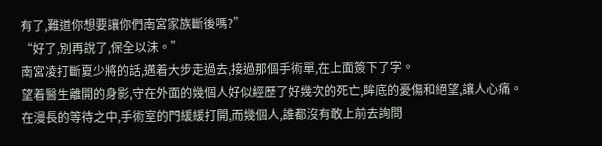有了,難道你想要讓你們南宮家族斷後嗎?”
“好了,別再說了,保全以沫。”
南宮凌打斷夏少將的話,邁着大步走過去,接過那個手術單,在上面簽下了字。
望着醫生離開的身影,守在外面的幾個人好似經歷了好幾次的死亡,眸底的憂傷和絕望,讓人心痛。
在漫長的等待之中,手術室的門緩緩打開,而幾個人,誰都沒有敢上前去詢問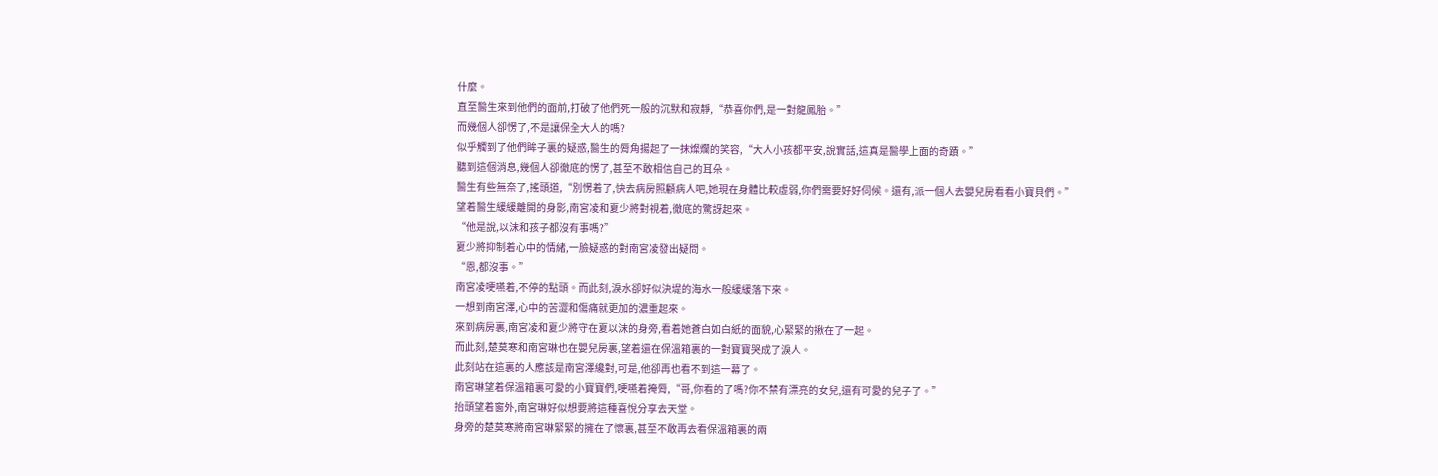什麼。
直至醫生來到他們的面前,打破了他們死一般的沉默和寂靜,“恭喜你們,是一對龍鳳胎。”
而幾個人卻愣了,不是讓保全大人的嗎?
似乎觸到了他們眸子裏的疑惑,醫生的脣角揚起了一抹燦爛的笑容,“大人小孩都平安,說實話,這真是醫學上面的奇蹟。”
聽到這個消息,幾個人卻徹底的愣了,甚至不敢相信自己的耳朵。
醫生有些無奈了,搖頭道,“別愣着了,快去病房照顧病人吧,她現在身體比較虛弱,你們需要好好伺候。還有,派一個人去嬰兒房看看小寶貝們。”
望着醫生緩緩離開的身影,南宮凌和夏少將對視着,徹底的驚訝起來。
“他是說,以沫和孩子都沒有事嗎?”
夏少將抑制着心中的情緒,一臉疑惑的對南宮凌發出疑問。
“恩,都沒事。”
南宮凌哽嚥着,不停的點頭。而此刻,淚水卻好似決堤的海水一般緩緩落下來。
一想到南宮澤,心中的苦澀和傷痛就更加的濃重起來。
來到病房裏,南宮凌和夏少將守在夏以沫的身旁,看着她蒼白如白紙的面貌,心緊緊的揪在了一起。
而此刻,楚莫寒和南宮琳也在嬰兒房裏,望着還在保溫箱裏的一對寶寶哭成了淚人。
此刻站在這裏的人應該是南宮澤纔對,可是,他卻再也看不到這一幕了。
南宮琳望着保溫箱裏可愛的小寶寶們,哽嚥着掩脣,“哥,你看的了嗎?你不禁有漂亮的女兒,還有可愛的兒子了。”
抬頭望着窗外,南宮琳好似想要將這種喜悅分享去天堂。
身旁的楚莫寒將南宮琳緊緊的擁在了懷裏,甚至不敢再去看保溫箱裏的兩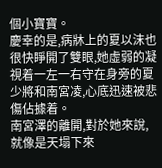個小寶寶。
慶幸的是,病牀上的夏以沫也很快睜開了雙眼,她虛弱的凝視着一左一右守在身旁的夏少將和南宮凌,心底迅速被悲傷佔據着。
南宮澤的離開,對於她來說,就像是天塌下來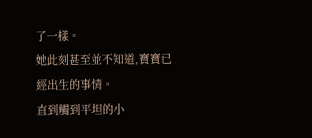了一樣。
她此刻甚至並不知道,寶寶已經出生的事情。
直到觸到平坦的小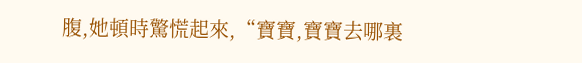腹,她頓時驚慌起來,“寶寶,寶寶去哪裏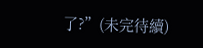了?”(未完待續)